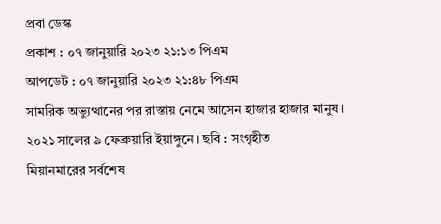প্রবা ডেস্ক
প্রকাশ : ০৭ জানুয়ারি ২০২৩ ২১:১৩ পিএম
আপডেট : ০৭ জানুয়ারি ২০২৩ ২১:৪৮ পিএম
সামরিক অভ্যুত্থানের পর রাস্তায় নেমে আসেন হাজার হাজার মানুষ। ২০২১ সালের ৯ ফেব্রুয়ারি ইয়াঙ্গুনে। ছবি : সংগৃহীত
মিয়ানমারের সর্বশেষ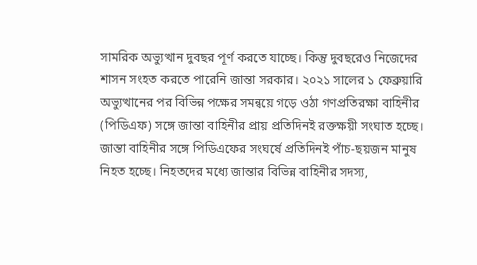সামরিক অভ্যুত্থান দুবছর পূর্ণ করতে যাচ্ছে। কিন্তু দুবছরেও নিজেদের শাসন সংহত করতে পারেনি জান্তা সরকার। ২০২১ সালের ১ ফেব্রুয়ারি অভ্যুত্থানের পর বিভিন্ন পক্ষের সমন্বয়ে গড়ে ওঠা গণপ্রতিরক্ষা বাহিনীর (পিডিএফ) সঙ্গে জান্তা বাহিনীর প্রায় প্রতিদিনই রক্তক্ষয়ী সংঘাত হচ্ছে।
জান্তা বাহিনীর সঙ্গে পিডিএফের সংঘর্ষে প্রতিদিনই পাঁচ-ছয়জন মানুষ নিহত হচ্ছে। নিহতদের মধ্যে জান্তার বিভিন্ন বাহিনীর সদস্য,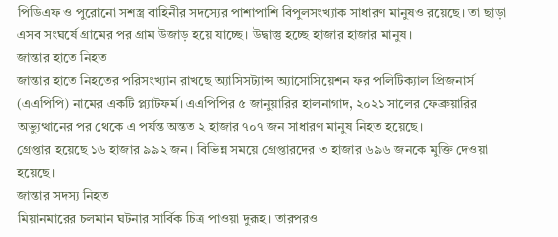পিডিএফ ও পুরোনো সশস্ত্র বাহিনীর সদস্যের পাশাপাশি বিপুলসংখ্যাক সাধারণ মানুষও রয়েছে। তা ছাড়া এসব সংঘর্ষে গ্রামের পর গ্রাম উজাড় হয়ে যাচ্ছে। উদ্বাস্তু হচ্ছে হাজার হাজার মানুষ।
জান্তার হাতে নিহত
জান্তার হাতে নিহতের পরিসংখ্যান রাখছে অ্যাসিসট্যান্স অ্যাসোসিয়েশন ফর পলিটিক্যাল প্রিজনার্স (এএপিপি) নামের একটি প্ল্যাটফর্ম। এএপিপির ৫ জানুয়ারির হালনাগাদ, ২০২১ সালের ফেব্রুয়ারির অভ্যুত্থানের পর থেকে এ পর্যন্ত অন্তত ২ হাজার ৭০৭ জন সাধারণ মানুষ নিহত হয়েছে।
গ্রেপ্তার হয়েছে ১৬ হাজার ৯৯২ জন। বিভিন্ন সময়ে গ্রেপ্তারদের ৩ হাজার ৬৯৬ জনকে মুক্তি দেওয়া হয়েছে।
জান্তার সদস্য নিহত
মিয়ানমারের চলমান ঘটনার সার্বিক চিত্র পাওয়া দুরূহ। তারপরও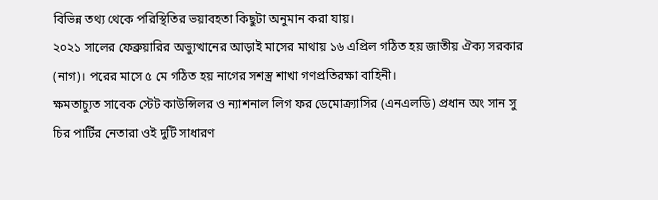বিভিন্ন তথ্য থেকে পরিস্থিতির ভয়াবহতা কিছুটা অনুমান করা যায়।
২০২১ সালের ফেব্রুয়ারির অভ্যুত্থানের আড়াই মাসের মাথায় ১৬ এপ্রিল গঠিত হয় জাতীয় ঐক্য সরকার (নাগ)। পরের মাসে ৫ মে গঠিত হয় নাগের সশস্ত্র শাখা গণপ্রতিরক্ষা বাহিনী।
ক্ষমতাচ্যুত সাবেক স্টেট কাউন্সিলর ও ন্যাশনাল লিগ ফর ডেমোক্র্যাসির (এনএলডি) প্রধান অং সান সু চির পার্টির নেতারা ওই দুটি সাধারণ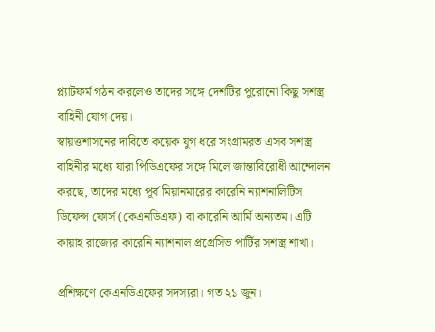প্ল্যাটফর্ম গঠন করলেও তাদের সঙ্গে দেশটির পুরোনো কিছু সশস্ত্র বাহিনী যোগ দেয়।
স্বায়ত্তশাসনের দাবিতে কয়েক যুগ ধরে সংগ্রামরত এসব সশস্ত্র বাহিনীর মধ্যে যারা পিডিএফের সঙ্গে মিলে জান্তাবিরোধী আন্দোলন করছে, তাদের মধ্যে পূর্ব মিয়ানমারের কারেনি ন্যাশনালিটিস ডিফেন্স ফোর্স (কেএনডিএফ) বা কারেনি আর্মি অন্যতম। এটি কায়াহ রাজ্যের কারেনি ন্যাশনাল প্রগ্রেসিভ পার্টির সশস্ত্র শাখা।

প্রশিক্ষণে কেএনডিএফের সদস্যরা। গত ২১ জুন।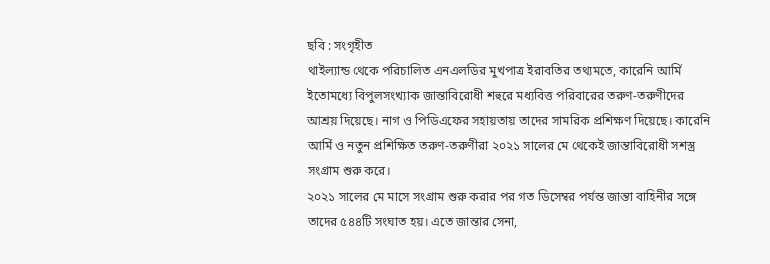ছবি : সংগৃহীত
থাইল্যান্ড থেকে পরিচালিত এনএলডির মুখপাত্র ইরাবতির তথ্যমতে, কারেনি আর্মি ইতোমধ্যে বিপুলসংখ্যাক জান্তাবিরোধী শহুরে মধ্যবিত্ত পরিবারের তরুণ-তরুণীদের আশ্রয় দিয়েছে। নাগ ও পিডিএফের সহায়তায় তাদের সামরিক প্রশিক্ষণ দিয়েছে। কারেনি আর্মি ও নতুন প্রশিক্ষিত তরুণ-তরুণীরা ২০২১ সালের মে থেকেই জান্তাবিরোধী সশস্ত্র সংগ্রাম শুরু করে।
২০২১ সালের মে মাসে সংগ্রাম শুরু করার পর গত ডিসেম্বর পর্যন্ত জান্তা বাহিনীর সঙ্গে তাদের ৫৪৪টি সংঘাত হয়। এতে জান্তার সেনা,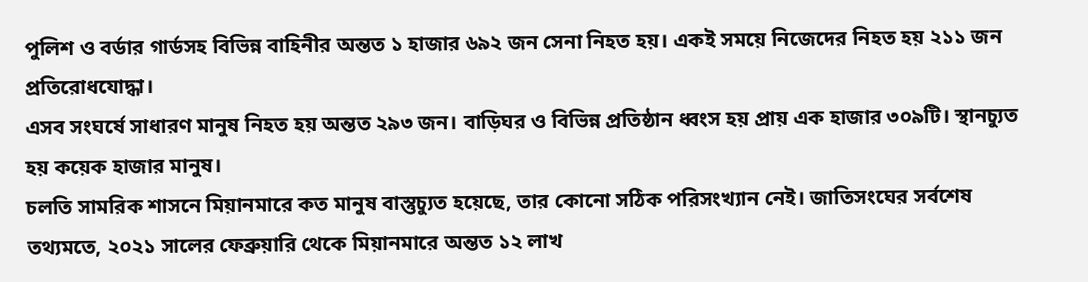পুলিশ ও বর্ডার গার্ডসহ বিভিন্ন বাহিনীর অন্তত ১ হাজার ৬৯২ জন সেনা নিহত হয়। একই সময়ে নিজেদের নিহত হয় ২১১ জন প্রতিরোধযোদ্ধা।
এসব সংঘর্ষে সাধারণ মানুষ নিহত হয় অন্তত ২৯৩ জন। বাড়িঘর ও বিভিন্ন প্রতিষ্ঠান ধ্বংস হয় প্রায় এক হাজার ৩০৯টি। স্থানচ্যুত হয় কয়েক হাজার মানুষ।
চলতি সামরিক শাসনে মিয়ানমারে কত মানুষ বাস্তুচ্যুত হয়েছে, তার কোনো সঠিক পরিসংখ্যান নেই। জাতিসংঘের সর্বশেষ তথ্যমতে, ২০২১ সালের ফেব্রুয়ারি থেকে মিয়ানমারে অন্তত ১২ লাখ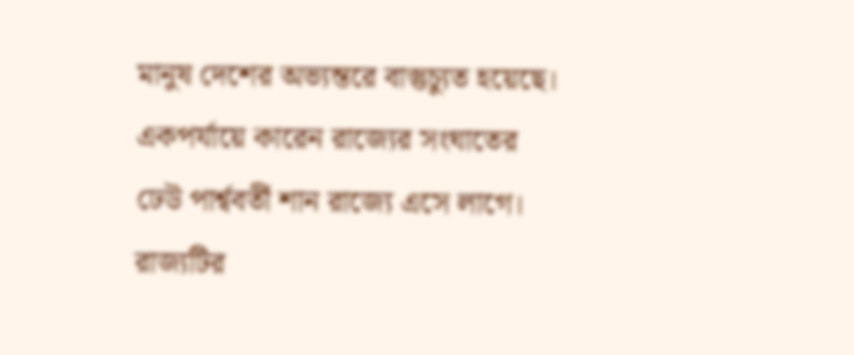মানুষ দেশের অভ্যন্তরে বাস্তুচ্যুত হয়েছে।
একপর্যায়ে কারেন রাজ্যের সংঘাতের ঢেউ পার্শ্ববর্তী শান রাজ্যে এসে লাগে। রাজ্যটির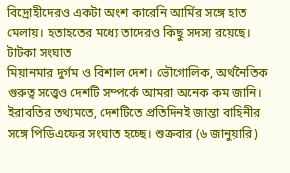বিদ্রোহীদেরও একটা অংশ কারেনি আর্মির সঙ্গে হাত মেলায়। হতাহতের মধ্যে তাদেরও কিছু সদস্য রয়েছে।
টাটকা সংঘাত
মিয়ানমার দুর্গম ও বিশাল দেশ। ভৌগোলিক, অর্থনৈতিক গুরুত্ব সত্ত্বেও দেশটি সম্পর্কে আমরা অনেক কম জানি।
ইরাবতির তথ্যমতে, দেশটিতে প্রতিদিনই জান্তা বাহিনীর সঙ্গে পিডিএফের সংঘাত হচ্ছে। শুক্রবার (৬ জানুয়ারি)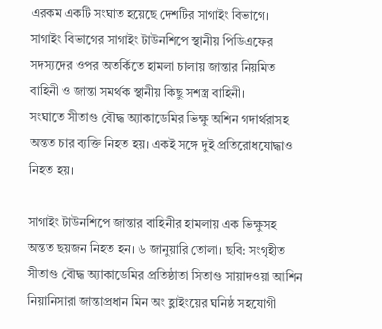এরকম একটি সংঘাত হয়েছে দেশটির সাগাইং বিভাগে।
সাগাইং বিভাগের সাগাইং টাউনশিপে স্থানীয় পিডিএফের সদস্যদের ওপর অতর্কিতে হামলা চালায় জান্তার নিয়মিত বাহিনী ও জান্তা সমর্থক স্থানীয় কিছু সশস্ত্র বাহিনী।
সংঘাতে সীতাগু বৌদ্ধ অ্যাকাডেমির ভিক্ষু অশিন গদার্থরাসহ অন্তত চার ব্যক্তি নিহত হয়। একই সঙ্গে দুই প্রতিরোধযোদ্ধাও নিহত হয়।

সাগাইং টাউনশিপে জান্তার বাহিনীর হামলায় এক ভিক্ষুসহ অন্তত ছয়জন নিহত হন। ৬ জানুয়ারি তোলা। ছবি: সংগৃহীত
সীতাগু বৌদ্ধ অ্যাকাডেমির প্রতিষ্ঠাতা সিতাগু সায়াদওয়া আশিন নিয়ানিসারা জান্তাপ্রধান মিন অং হ্লাইংয়ের ঘনিষ্ঠ সহযোগী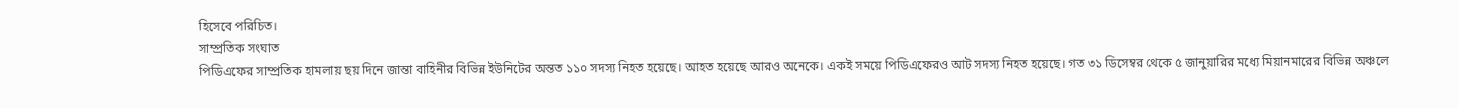হিসেবে পরিচিত।
সাম্প্রতিক সংঘাত
পিডিএফের সাম্প্রতিক হামলায় ছয় দিনে জান্তা বাহিনীর বিভিন্ন ইউনিটের অন্তত ১১০ সদস্য নিহত হয়েছে। আহত হয়েছে আরও অনেকে। একই সময়ে পিডিএফেরও আট সদস্য নিহত হয়েছে। গত ৩১ ডিসেম্বর থেকে ৫ জানুয়ারির মধ্যে মিয়ানমারের বিভিন্ন অঞ্চলে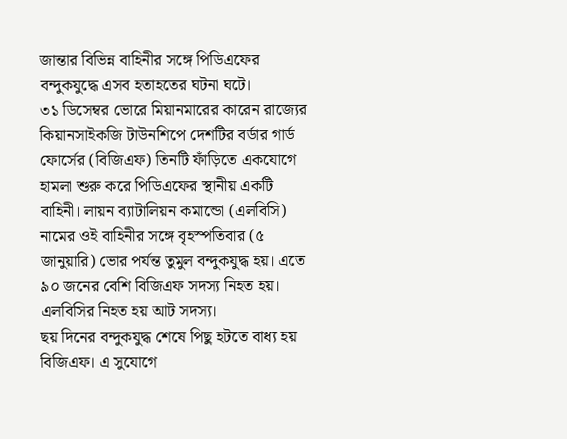জান্তার বিভিন্ন বাহিনীর সঙ্গে পিডিএফের বন্দুকযুদ্ধে এসব হতাহতের ঘটনা ঘটে।
৩১ ডিসেম্বর ভোরে মিয়ানমারের কারেন রাজ্যের কিয়ানসাইকজি টাউনশিপে দেশটির বর্ডার গার্ড ফোর্সের (বিজিএফ) তিনটি ফাঁড়িতে একযোগে হামলা শুরু করে পিডিএফের স্থানীয় একটি বাহিনী। লায়ন ব্যাটালিয়ন কমান্ডো (এলবিসি) নামের ওই বাহিনীর সঙ্গে বৃহস্পতিবার (৫ জানুয়ারি) ভোর পর্যন্ত তুমুল বন্দুকযুদ্ধ হয়। এতে ৯০ জনের বেশি বিজিএফ সদস্য নিহত হয়। এলবিসির নিহত হয় আট সদস্য।
ছয় দিনের বন্দুকযুদ্ধ শেষে পিছু হটতে বাধ্য হয় বিজিএফ। এ সুযোগে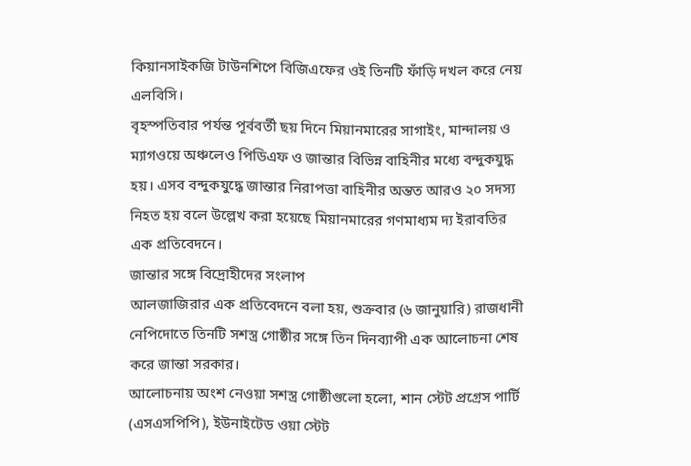কিয়ানসাইকজি টাউনশিপে বিজিএফের ওই তিনটি ফাঁড়ি দখল করে নেয় এলবিসি।
বৃহস্পতিবার পর্যন্ত পূর্ববর্তী ছয় দিনে মিয়ানমারের সাগাইং, মান্দালয় ও ম্যাগওয়ে অঞ্চলেও পিডিএফ ও জান্তার বিভিন্ন বাহিনীর মধ্যে বন্দুকযুদ্ধ হয়। এসব বন্দুকযুদ্ধে জান্তার নিরাপত্তা বাহিনীর অন্তত আরও ২০ সদস্য নিহত হয় বলে উল্লেখ করা হয়েছে মিয়ানমারের গণমাধ্যম দ্য ইরাবতির এক প্রতিবেদনে।
জান্তার সঙ্গে বিদ্রোহীদের সংলাপ
আলজাজিরার এক প্রতিবেদনে বলা হয়, শুক্রবার (৬ জানুয়ারি) রাজধানী নেপিদোতে তিনটি সশস্ত্র গোষ্ঠীর সঙ্গে তিন দিনব্যাপী এক আলোচনা শেষ করে জান্তা সরকার।
আলোচনায় অংশ নেওয়া সশস্ত্র গোষ্ঠীগুলো হলো, শান স্টেট প্রগ্রেস পার্টি (এসএসপিপি), ইউনাইটেড ওয়া স্টেট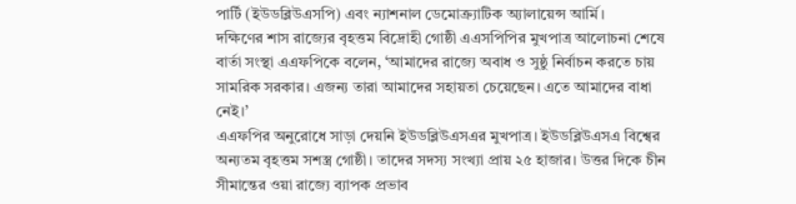পার্টি (ইউডব্লিউএসপি) এবং ন্যাশনাল ডেমোক্র্যাটিক অ্যালায়েন্স আর্মি।
দক্ষিণের শাস রাজ্যের বৃহত্তম বিদ্রোহী গোষ্ঠী এএসপিপির মুখপাত্র আলোচনা শেষে বার্তা সংস্থা এএফপিকে বলেন, ‘আমাদের রাজ্যে অবাধ ও সুষ্ঠু নির্বাচন করতে চায় সামরিক সরকার। এজন্য তারা আমাদের সহায়তা চেয়েছেন। এতে আমাদের বাধা নেই।’
এএফপির অনুরোধে সাড়া দেয়নি ইউডব্লিউএসএর মুখপাত্র। ইউডব্লিউএসএ বিশ্বের অন্যতম বৃহত্তম সশস্ত্র গোষ্ঠী। তাদের সদস্য সংখ্যা প্রায় ২৫ হাজার। উত্তর দিকে চীন সীমান্তের ওয়া রাজ্যে ব্যাপক প্রভাব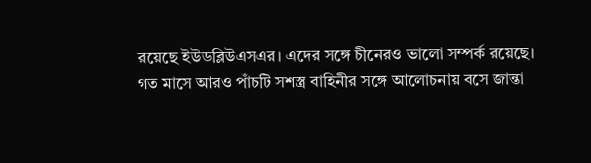রয়েছে ইউডব্লিউএসএর। এদের সঙ্গে চীনেরও ভালো সম্পর্ক রয়েছে।
গত মাসে আরও পাঁচটি সশস্ত্র বাহিনীর সঙ্গে আলোচনায় বসে জান্তা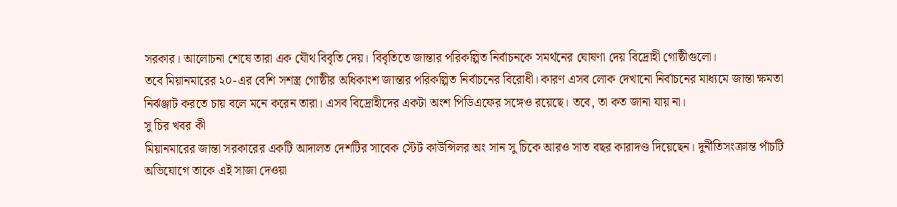সরকার। আলোচনা শেষে তারা এক যৌথ বিবৃতি দেয়। বিবৃতিতে জান্তার পরিকল্পিত নির্বাচনকে সমর্থনের ঘোষণা দেয় বিদ্রোহী গোষ্ঠীগুলো।
তবে মিয়ানমারের ২০-এর বেশি সশস্ত্র গোষ্ঠীর অধিকাংশ জান্তার পরিকল্পিত নির্বাচনের বিরোধী। কারণ এসব লোক দেখানো নির্বাচনের মাধ্যমে জান্তা ক্ষমতা নির্ঝঞ্জাট করতে চায় বলে মনে করেন তারা। এসব বিদ্রোহীদের একটা অংশ পিডিএফের সঙ্গেও রয়েছে। তবে, তা কত জানা যায় না।
সু চির খবর কী
মিয়ানমারের জান্তা সরকারের একটি আদালত দেশটির সাবেক স্টেট কাউন্সিলর অং সান সু চিকে আরও সাত বছর কারাদণ্ড দিয়েছেন। দুর্নীতিসংক্রান্ত পাঁচটি অভিযোগে তাকে এই সাজা দেওয়া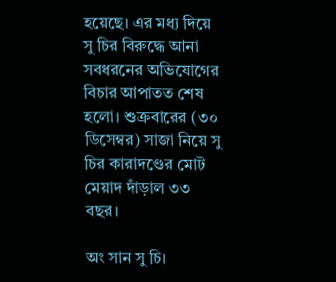হয়েছে। এর মধ্য দিয়ে সু চির বিরুদ্ধে আনা সবধরনের অভিযোগের বিচার আপাতত শেষ হলো। শুক্রবারের (৩০ ডিসেম্বর) সাজা নিয়ে সু চির কারাদণ্ডের মোট মেয়াদ দাঁড়াল ৩৩ বছর।

অং সান সু চি।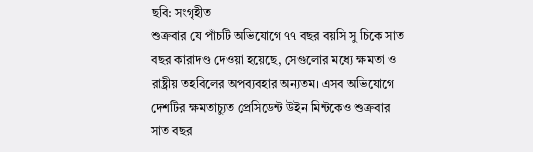ছবি: সংগৃহীত
শুক্রবার যে পাঁচটি অভিযোগে ৭৭ বছর বয়সি সু চিকে সাত বছর কারাদণ্ড দেওয়া হয়েছে, সেগুলোর মধ্যে ক্ষমতা ও রাষ্ট্রীয় তহবিলের অপব্যবহার অন্যতম। এসব অভিযোগে দেশটির ক্ষমতাচ্যুত প্রেসিডেন্ট উইন মিন্টকেও শুক্রবার সাত বছর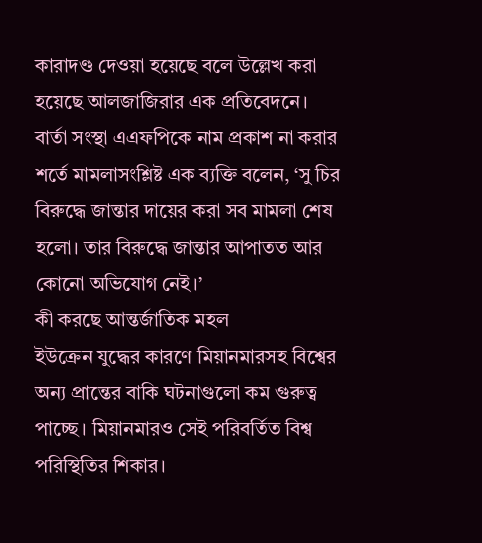কারাদণ্ড দেওয়া হয়েছে বলে উল্লেখ করা হয়েছে আলজাজিরার এক প্রতিবেদনে।
বার্তা সংস্থা এএফপিকে নাম প্রকাশ না করার শর্তে মামলাসংশ্লিষ্ট এক ব্যক্তি বলেন, ‘সু চির বিরুদ্ধে জান্তার দায়ের করা সব মামলা শেষ হলো। তার বিরুদ্ধে জান্তার আপাতত আর কোনো অভিযোগ নেই।’
কী করছে আন্তর্জাতিক মহল
ইউক্রেন যুদ্ধের কারণে মিয়ানমারসহ বিশ্বের অন্য প্রান্তের বাকি ঘটনাগুলো কম গুরুত্ব পাচ্ছে। মিয়ানমারও সেই পরিবর্তিত বিশ্ব পরিস্থিতির শিকার।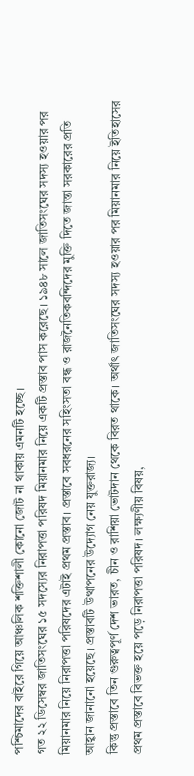পশ্চিমাদের বাইরে গিয়ে আঞ্চলিক শক্তিশালী কোনো জোট না থাকায় এমনটি হচ্ছে।
গত ২২ ডিসেম্বর জাতিসংঘের ১৫ সদস্যের নিরাপত্তা পরিষদ মিয়ানমার নিয়ে একটি প্রস্তাব পাস করেছে। ১৯৪৮ সালে জাতিসংঘের সদস্য হওয়ার পর মিয়ানমার নিয়ে নিরাপত্তা পরিষদের এটাই প্রথম প্রস্তাব। প্রস্তাবে সবধরনের সহিংসতা বন্ধ ও রাজনৈতিকবন্দিদের মুক্তি দিতে জান্তা সরকারের প্রতি আহ্বান জানানো হয়েছে। প্রস্তাবটি উত্থাপনের উদ্যোগ নেয় যুক্তরাজ্য।
কিন্তু প্রস্তাবে তিন গুরুত্বপূর্ণ দেশ ভারত, চীন ও রাশিয়া ভোটদান থেকে বিরত থাকে। অর্থাৎ জাতিসংঘের সদস্য হওয়ার পর মিয়ানমার নিয়ে ইতিহাসের প্রথম প্রস্তাবে বিভক্ত হয়ে পড়ে নিরাপত্তা পরিষদ। লক্ষ্যণীয় বিষয়,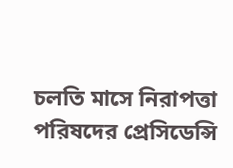চলতি মাসে নিরাপত্তা পরিষদের প্রেসিডেন্সি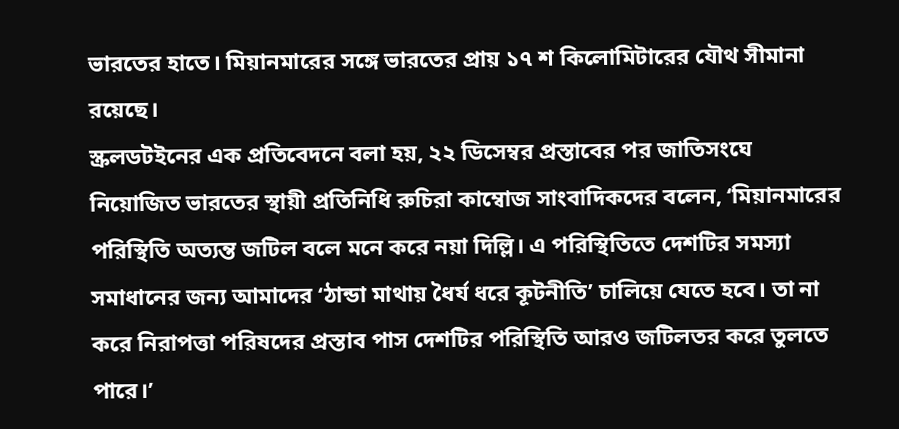ভারতের হাতে। মিয়ানমারের সঙ্গে ভারতের প্রায় ১৭ শ কিলোমিটারের যৌথ সীমানা রয়েছে।
স্ক্রলডটইনের এক প্রতিবেদনে বলা হয়, ২২ ডিসেম্বর প্রস্তাবের পর জাতিসংঘে নিয়োজিত ভারতের স্থায়ী প্রতিনিধি রুচিরা কাম্বোজ সাংবাদিকদের বলেন, ‘মিয়ানমারের পরিস্থিতি অত্যন্ত জটিল বলে মনে করে নয়া দিল্লি। এ পরিস্থিতিতে দেশটির সমস্যা সমাধানের জন্য আমাদের ‘ঠান্ডা মাথায় ধৈর্য ধরে কূটনীতি’ চালিয়ে যেতে হবে। তা না করে নিরাপত্তা পরিষদের প্রস্তাব পাস দেশটির পরিস্থিতি আরও জটিলতর করে তুলতে পারে।’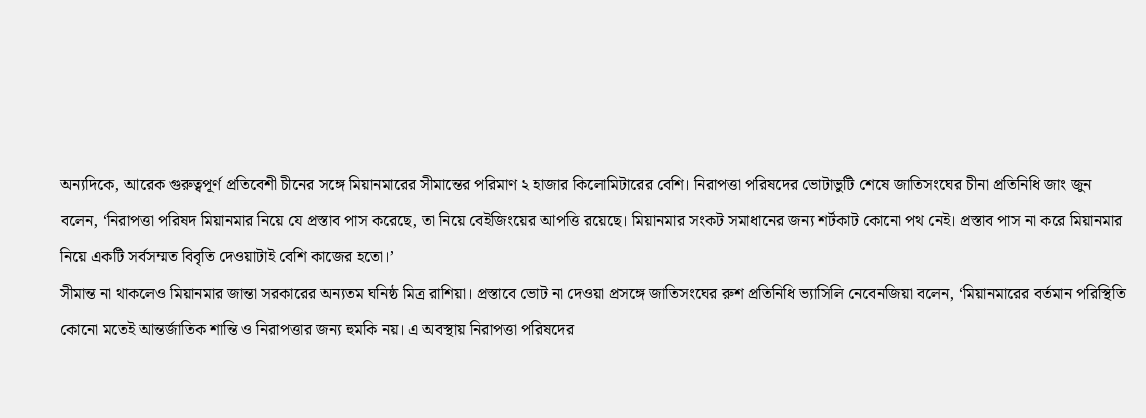অন্যদিকে, আরেক গুরুত্বপূর্ণ প্রতিবেশী চীনের সঙ্গে মিয়ানমারের সীমান্তের পরিমাণ ২ হাজার কিলোমিটারের বেশি। নিরাপত্তা পরিষদের ভোটাভুটি শেষে জাতিসংঘের চীনা প্রতিনিধি জাং জুন বলেন, ‘নিরাপত্তা পরিষদ মিয়ানমার নিয়ে যে প্রস্তাব পাস করেছে, তা নিয়ে বেইজিংয়ের আপত্তি রয়েছে। মিয়ানমার সংকট সমাধানের জন্য শর্টকাট কোনো পথ নেই। প্রস্তাব পাস না করে মিয়ানমার নিয়ে একটি সর্বসম্মত বিবৃতি দেওয়াটাই বেশি কাজের হতো।’
সীমান্ত না থাকলেও মিয়ানমার জান্তা সরকারের অন্যতম ঘনিষ্ঠ মিত্র রাশিয়া। প্রস্তাবে ভোট না দেওয়া প্রসঙ্গে জাতিসংঘের রুশ প্রতিনিধি ভ্যাসিলি নেবেনজিয়া বলেন, ‘মিয়ানমারের বর্তমান পরিস্থিতি কোনো মতেই আন্তর্জাতিক শান্তি ও নিরাপত্তার জন্য হুমকি নয়। এ অবস্থায় নিরাপত্তা পরিষদের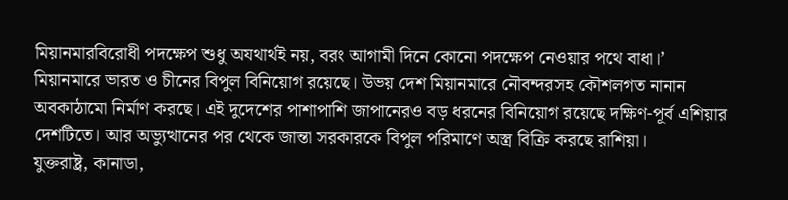মিয়ানমারবিরোধী পদক্ষেপ শুধু অযথার্থই নয়, বরং আগামী দিনে কোনো পদক্ষেপ নেওয়ার পথে বাধা।’
মিয়ানমারে ভারত ও চীনের বিপুল বিনিয়োগ রয়েছে। উভয় দেশ মিয়ানমারে নৌবন্দরসহ কৌশলগত নানান অবকাঠামো নির্মাণ করছে। এই দুদেশের পাশাপাশি জাপানেরও বড় ধরনের বিনিয়োগ রয়েছে দক্ষিণ-পূর্ব এশিয়ার দেশটিতে। আর অভ্যুত্থানের পর থেকে জান্তা সরকারকে বিপুল পরিমাণে অস্ত্র বিক্রি করছে রাশিয়া।
যুক্তরাষ্ট্র, কানাডা,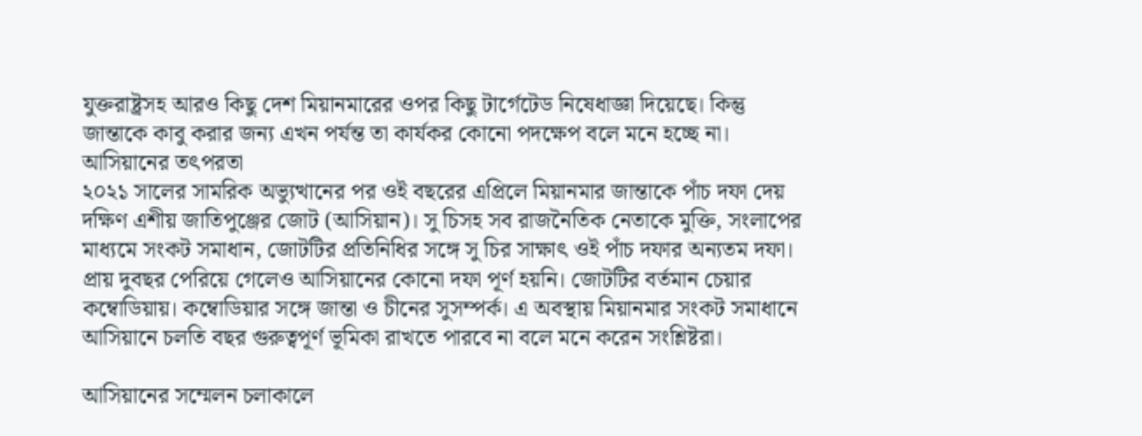যুক্তরাষ্ট্রসহ আরও কিছু দেশ মিয়ানমারের ওপর কিছু টার্গেটেড নিষেধাজ্ঞা দিয়েছে। কিন্তু জান্তাকে কাবু করার জন্য এখন পর্যন্ত তা কার্যকর কোনো পদক্ষেপ বলে মনে হচ্ছে না।
আসিয়ানের তৎপরতা
২০২১ সালের সামরিক অভ্যুত্থানের পর ওই বছরের এপ্রিলে মিয়ানমার জান্তাকে পাঁচ দফা দেয় দক্ষিণ এশীয় জাতিপুঞ্জের জোট (আসিয়ান)। সু চিসহ সব রাজনৈতিক নেতাকে মুক্তি, সংলাপের মাধ্যমে সংকট সমাধান, জোটটির প্রতিনিধির সঙ্গে সু চির সাক্ষাৎ ওই পাঁচ দফার অন্যতম দফা।
প্রায় দুবছর পেরিয়ে গেলেও আসিয়ানের কোনো দফা পূর্ণ হয়নি। জোটটির বর্তমান চেয়ার কম্বোডিয়ায়। কম্বোডিয়ার সঙ্গে জান্তা ও চীনের সুসম্পর্ক। এ অবস্থায় মিয়ানমার সংকট সমাধানে আসিয়ানে চলতি বছর গুরুত্বপূর্ণ ভূমিকা রাখতে পারবে না বলে মনে করেন সংশ্লিষ্টরা।

আসিয়ানের সম্মেলন চলাকালে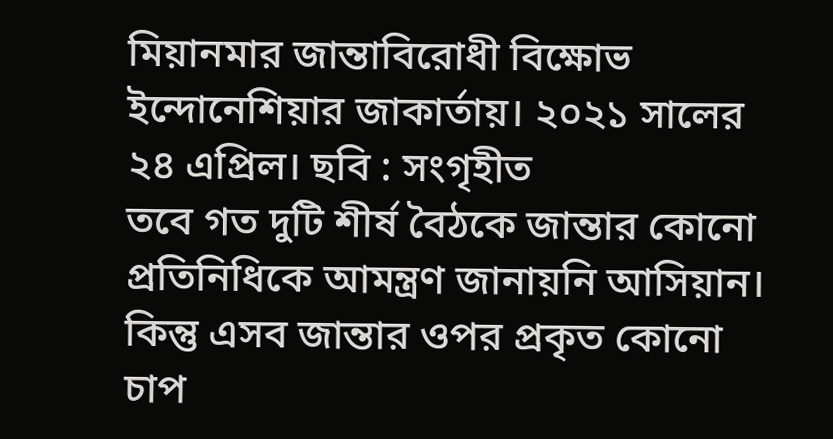মিয়ানমার জান্তাবিরোধী বিক্ষোভ ইন্দোনেশিয়ার জাকার্তায়। ২০২১ সালের ২৪ এপ্রিল। ছবি : সংগৃহীত
তবে গত দুটি শীর্ষ বৈঠকে জান্তার কোনো প্রতিনিধিকে আমন্ত্রণ জানায়নি আসিয়ান। কিন্তু এসব জান্তার ওপর প্রকৃত কোনো চাপ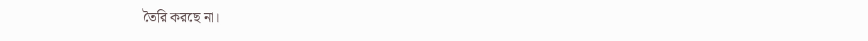তৈরি করছে না।